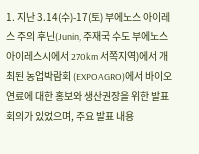1. 지난 3.14(수)-17(토) 부에노스 아이레스 주의 후닌(Junin, 주재국 수도 부에노스 아이레스시에서 270km 서쪽지역)에서 개최된 농업박람회 (EXPOAGRO)에서 바이오연료에 대한 홍보와 생산권장을 위한 발표회의가 있었으며, 주요 발표 내용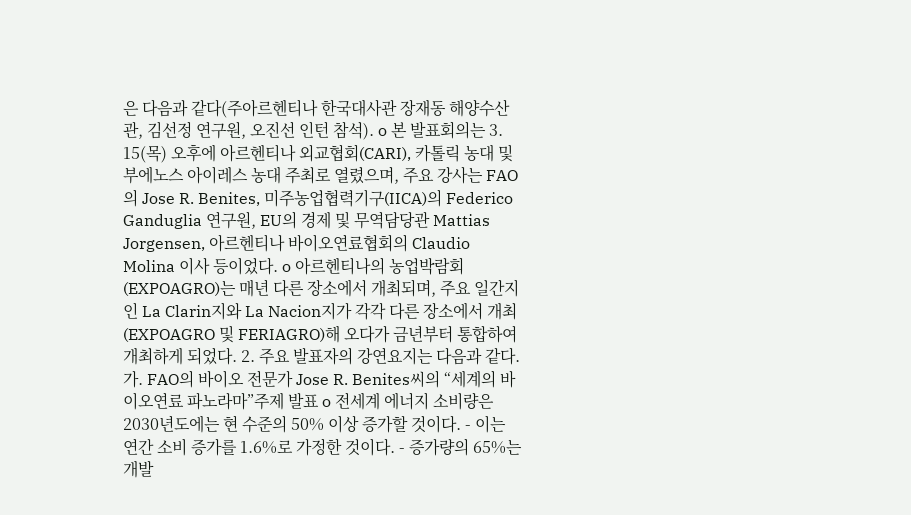은 다음과 같다(주아르헨티나 한국대사관 장재동 해양수산관, 김선정 연구원, 오진선 인턴 참석). o 본 발표회의는 3. 15(목) 오후에 아르헨티나 외교협회(CARI), 카톨릭 농대 및 부에노스 아이레스 농대 주최로 열렸으며, 주요 강사는 FAO의 Jose R. Benites, 미주농업협력기구(IICA)의 Federico Ganduglia 연구원, EU의 경제 및 무역담당관 Mattias Jorgensen, 아르헨티나 바이오연료협회의 Claudio Molina 이사 등이었다. o 아르헨티나의 농업박람회(EXPOAGRO)는 매년 다른 장소에서 개최되며, 주요 일간지인 La Clarin지와 La Nacion지가 각각 다른 장소에서 개최(EXPOAGRO 및 FERIAGRO)해 오다가 금년부터 통합하여 개최하게 되었다. 2. 주요 발표자의 강연요지는 다음과 같다. 가. FAO의 바이오 전문가 Jose R. Benites씨의 “세계의 바이오연료 파노라마”주제 발표 o 전세계 에너지 소비량은 2030년도에는 현 수준의 50% 이상 증가할 것이다. - 이는 연간 소비 증가를 1.6%로 가정한 것이다. - 증가량의 65%는 개발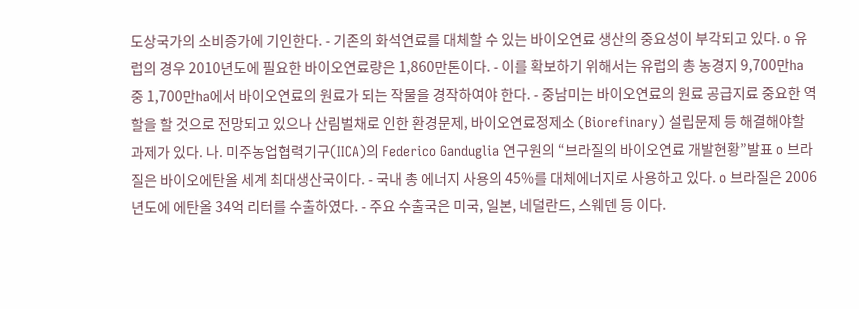도상국가의 소비증가에 기인한다. - 기존의 화석연료를 대체할 수 있는 바이오연료 생산의 중요성이 부각되고 있다. o 유럽의 경우 2010년도에 필요한 바이오연료량은 1,860만톤이다. - 이를 확보하기 위해서는 유럽의 총 농경지 9,700만ha 중 1,700만ha에서 바이오연료의 원료가 되는 작물을 경작하여야 한다. - 중남미는 바이오연료의 원료 공급지료 중요한 역할을 할 것으로 전망되고 있으나 산림벌채로 인한 환경문제, 바이오연료정제소 (Biorefinary) 설립문제 등 해결해야할 과제가 있다. 나. 미주농업협력기구(IICA)의 Federico Ganduglia 연구원의 “브라질의 바이오연료 개발현황”발표 o 브라질은 바이오에탄올 세계 최대생산국이다. - 국내 총 에너지 사용의 45%를 대체에너지로 사용하고 있다. o 브라질은 2006년도에 에탄올 34억 리터를 수출하였다. - 주요 수출국은 미국, 일본, 네덜란드, 스웨덴 등 이다.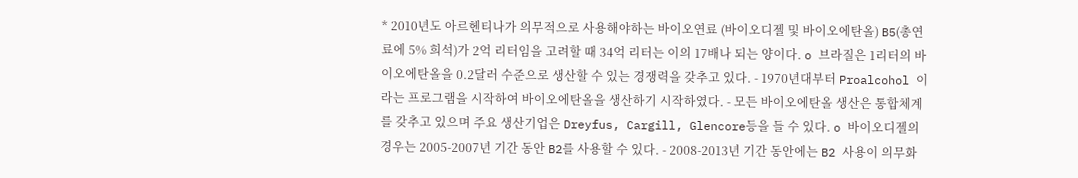* 2010년도 아르헨티나가 의무적으로 사용해야하는 바이오연료 (바이오디젤 및 바이오에탄올) B5(총연료에 5% 희석)가 2억 리터임을 고려할 때 34억 리터는 이의 17배나 되는 양이다. o 브라질은 1리터의 바이오에탄올을 0.2달러 수준으로 생산할 수 있는 경쟁력을 갖추고 있다. - 1970년대부터 Proalcohol 이라는 프로그램을 시작하여 바이오에탄올을 생산하기 시작하였다. - 모든 바이오에탄올 생산은 통합체계를 갖추고 있으며 주요 생산기업은 Dreyfus, Cargill, Glencore등을 들 수 있다. o 바이오디젤의 경우는 2005-2007년 기간 동안 B2를 사용할 수 있다. - 2008-2013년 기간 동안에는 B2 사용이 의무화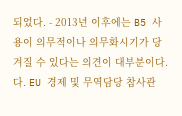되었다. - 2013년 이후에는 B5 사용이 의무적이나 의무화시기가 당겨질 수 있다는 의견이 대부분이다. 다. EU 경제 및 무역담당 참사관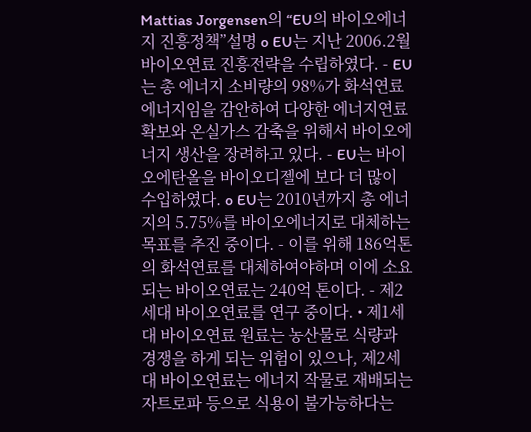Mattias Jorgensen의 “EU의 바이오에너지 진흥정책”설명 o EU는 지난 2006.2월 바이오연료 진흥전략을 수립하였다. - EU는 총 에너지 소비량의 98%가 화석연료 에너지임을 감안하여 다양한 에너지연료 확보와 온실가스 감축을 위해서 바이오에너지 생산을 장려하고 있다. - EU는 바이오에탄올을 바이오디젤에 보다 더 많이 수입하였다. o EU는 2010년까지 총 에너지의 5.75%를 바이오에너지로 대체하는 목표를 추진 중이다. - 이를 위해 186억톤의 화석연료를 대체하여야하며 이에 소요되는 바이오연료는 240억 톤이다. - 제2세대 바이오연료를 연구 중이다. • 제1세대 바이오연료 원료는 농산물로 식량과 경쟁을 하게 되는 위험이 있으나, 제2세대 바이오연료는 에너지 작물로 재배되는 자트로파 등으로 식용이 불가능하다는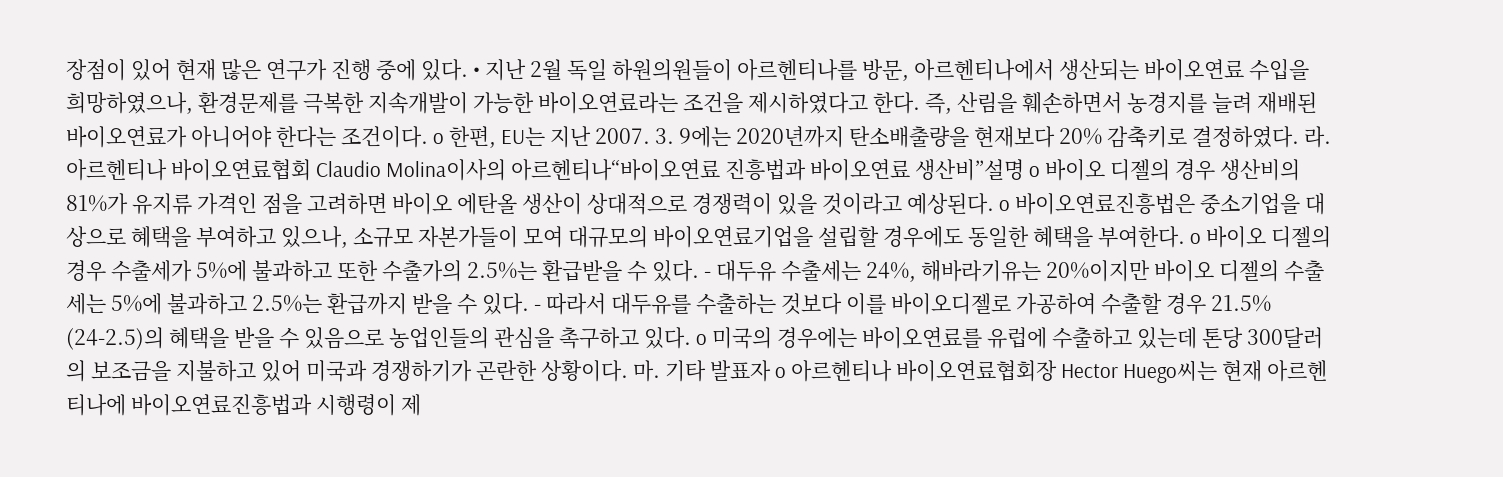장점이 있어 현재 많은 연구가 진행 중에 있다. • 지난 2월 독일 하원의원들이 아르헨티나를 방문, 아르헨티나에서 생산되는 바이오연료 수입을 희망하였으나, 환경문제를 극복한 지속개발이 가능한 바이오연료라는 조건을 제시하였다고 한다. 즉, 산림을 훼손하면서 농경지를 늘려 재배된 바이오연료가 아니어야 한다는 조건이다. o 한편, EU는 지난 2007. 3. 9에는 2020년까지 탄소배출량을 현재보다 20% 감축키로 결정하였다. 라. 아르헨티나 바이오연료협회 Claudio Molina이사의 아르헨티나“바이오연료 진흥법과 바이오연료 생산비”설명 o 바이오 디젤의 경우 생산비의 81%가 유지류 가격인 점을 고려하면 바이오 에탄올 생산이 상대적으로 경쟁력이 있을 것이라고 예상된다. o 바이오연료진흥법은 중소기업을 대상으로 혜택을 부여하고 있으나, 소규모 자본가들이 모여 대규모의 바이오연료기업을 설립할 경우에도 동일한 혜택을 부여한다. o 바이오 디젤의 경우 수출세가 5%에 불과하고 또한 수출가의 2.5%는 환급받을 수 있다. - 대두유 수출세는 24%, 해바라기유는 20%이지만 바이오 디젤의 수출세는 5%에 불과하고 2.5%는 환급까지 받을 수 있다. - 따라서 대두유를 수출하는 것보다 이를 바이오디젤로 가공하여 수출할 경우 21.5% (24-2.5)의 혜택을 받을 수 있음으로 농업인들의 관심을 촉구하고 있다. o 미국의 경우에는 바이오연료를 유럽에 수출하고 있는데 톤당 300달러의 보조금을 지불하고 있어 미국과 경쟁하기가 곤란한 상황이다. 마. 기타 발표자 o 아르헨티나 바이오연료협회장 Hector Huego씨는 현재 아르헨티나에 바이오연료진흥법과 시행령이 제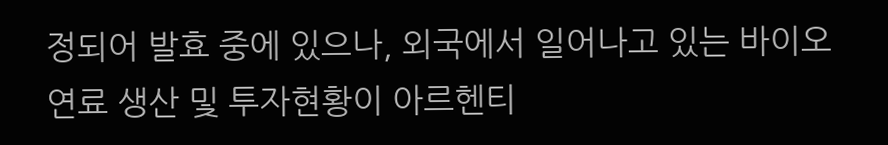정되어 발효 중에 있으나, 외국에서 일어나고 있는 바이오연료 생산 및 투자현황이 아르헨티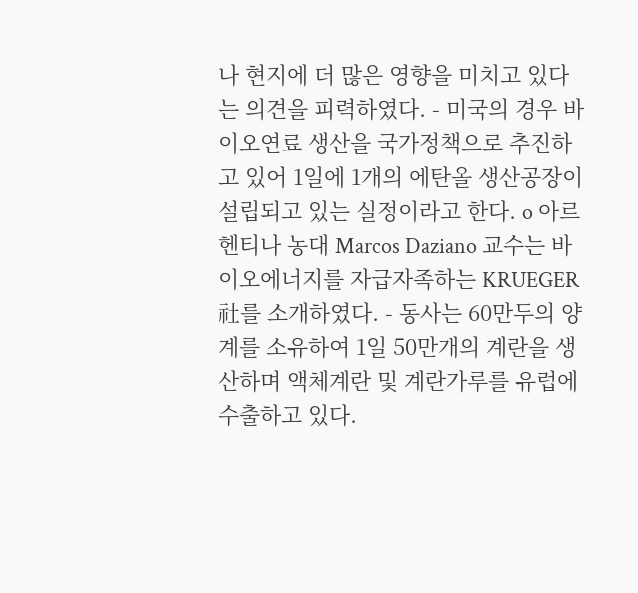나 현지에 더 많은 영향을 미치고 있다는 의견을 피력하였다. - 미국의 경우 바이오연료 생산을 국가정책으로 추진하고 있어 1일에 1개의 에탄올 생산공장이 설립되고 있는 실정이라고 한다. o 아르헨티나 농대 Marcos Daziano 교수는 바이오에너지를 자급자족하는 KRUEGER 社를 소개하였다. - 동사는 60만두의 양계를 소유하여 1일 50만개의 계란을 생산하며 액체계란 및 계란가루를 유럽에 수출하고 있다.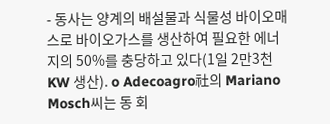- 동사는 양계의 배설물과 식물성 바이오매스로 바이오가스를 생산하여 필요한 에너지의 50%를 충당하고 있다(1일 2만3천KW 생산). o Adecoagro社의 Mariano Mosch씨는 동 회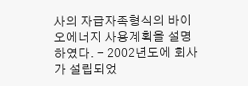사의 자급자족형식의 바이오에너지 사용계획을 설명하였다. - 2002년도에 회사가 설립되었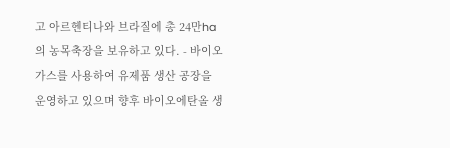고 아르헨티나와 브라질에 총 24만ha의 농목축장을 보유하고 있다. - 바이오가스를 사용하여 유제품 생산 공장을 운영하고 있으며 향후 바이오에탄올 생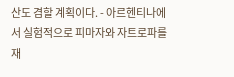산도 겸할 계획이다. - 아르헨티나에서 실험적으로 피마자와 자트로파를 재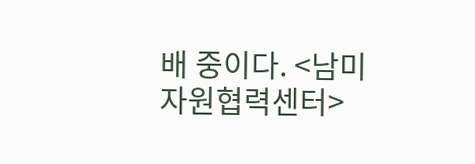배 중이다. <남미자원협력센터>